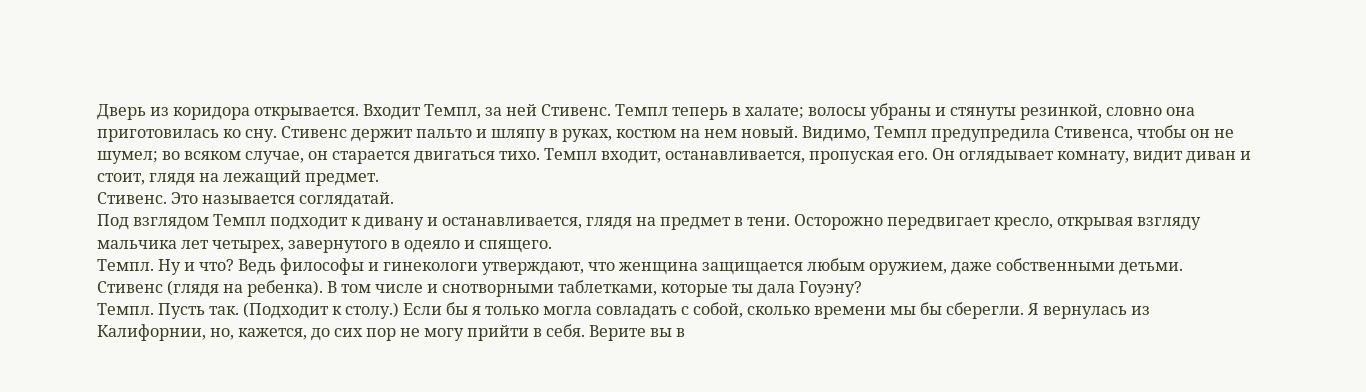Дверь из коридора открывается. Входит Темпл, за ней Стивенс. Темпл теперь в халате; волосы убраны и стянуты резинкой, словно она приготовилась ко сну. Стивенс держит пальто и шляпу в руках, костюм на нем новый. Видимо, Темпл предупредила Стивенса, чтобы он не шумел; во всяком случае, он старается двигаться тихо. Темпл входит, останавливается, пропуская его. Он оглядывает комнату, видит диван и стоит, глядя на лежащий предмет.
Стивенс. Это называется соглядатай.
Под взглядом Темпл подходит к дивану и останавливается, глядя на предмет в тени. Осторожно передвигает кресло, открывая взгляду мальчика лет четырех, завернутого в одеяло и спящего.
Темпл. Ну и что? Ведь философы и гинекологи утверждают, что женщина защищается любым оружием, даже собственными детьми.
Стивенс (глядя на ребенка). В том числе и снотворными таблетками, которые ты дала Гоуэну?
Темпл. Пусть так. (Подходит к столу.) Если бы я только могла совладать с собой, сколько времени мы бы сберегли. Я вернулась из Калифорнии, но, кажется, до сих пор не могу прийти в себя. Верите вы в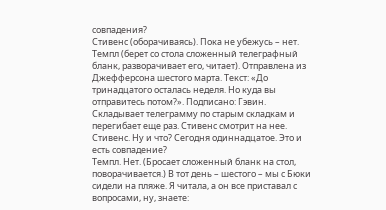совпадения?
Стивенс (оборачиваясь). Пока не убежусь – нет.
Темпл (берет со стола сложенный телеграфный бланк, разворачивает его, читает). Отправлена из Джефферсона шестого марта. Текст: «До тринадцатого осталась неделя. Но куда вы отправитесь потом?». Подписано: Гэвин.
Складывает телеграмму по старым складкам и перегибает еще раз. Стивенс смотрит на нее.
Стивенс. Ну и что? Сегодня одиннадцатое. Это и есть совпадение?
Темпл. Нет. (Бросает сложенный бланк на стол, поворачивается.) В тот день – шестого – мы с Бюки сидели на пляже. Я читала, а он все приставал с вопросами, ну, знаете: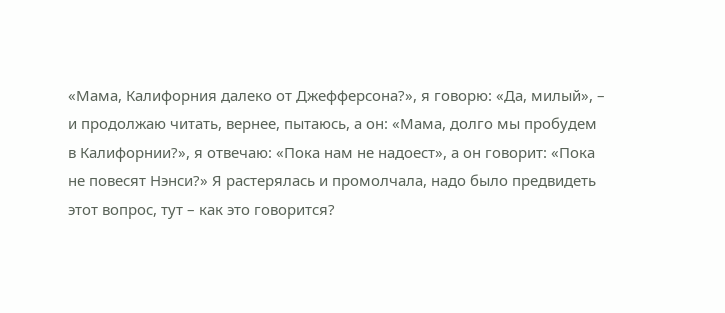«Мама, Калифорния далеко от Джефферсона?», я говорю: «Да, милый», – и продолжаю читать, вернее, пытаюсь, а он: «Мама, долго мы пробудем в Калифорнии?», я отвечаю: «Пока нам не надоест», а он говорит: «Пока не повесят Нэнси?» Я растерялась и промолчала, надо было предвидеть этот вопрос, тут – как это говорится?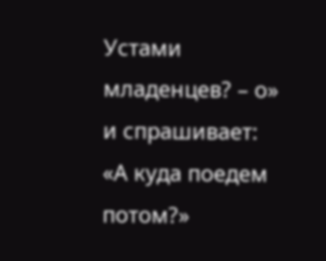Устами младенцев? – о» и спрашивает: «А куда поедем потом?»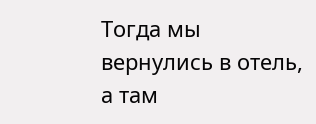Тогда мы вернулись в отель, а там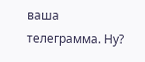ваша телеграмма. Ну?